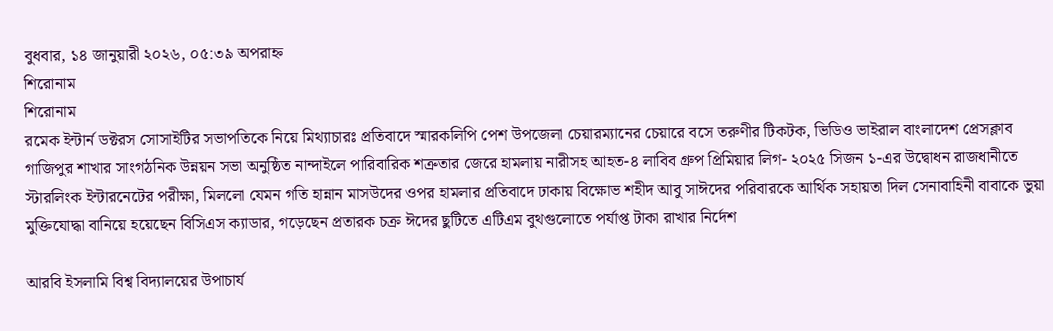বুধবার, ১৪ জানুয়ারী ২০২৬, ০৫:৩৯ অপরাহ্ন
শিরোনাম
শিরোনাম
রমেক ইন্টার্ন ডক্টরস সোসাইটির সভাপতিকে নিয়ে মিথ্যাচারঃ প্রতিবাদে স্মারকলিপি পেশ উপজেলা চেয়ারম্যানের চেয়ারে বসে তরুণীর টিকটক, ভিডিও ভাইরাল বাংলাদেশ প্রেসক্লাব গাজিপুর শাখার সাংগঠনিক উন্নয়ন সভা অনুষ্ঠিত নান্দাইলে পারিবারিক শত্রুতার জেরে হামলায় নারীসহ আহত-৪ লাবিব গ্রুপ প্রিমিয়ার লিগ- ২০২৫ সিজন ১-এর উদ্বোধন রাজধানীতে স্টারলিংক ইন্টারনেটের পরীক্ষা, মিললো যেমন গতি হান্নান মাসউদের ওপর হামলার প্রতিবাদে ঢাকায় বিক্ষোভ শহীদ আবু সাঈদের পরিবারকে আর্থিক সহায়তা দিল সেনাবাহিনী বাবাকে ভুয়া মুক্তিযোদ্ধা বানিয়ে হয়েছেন বিসিএস ক্যাডার, গড়েছেন প্রতারক চক্র ঈদের ছুটিতে এটিএম বুথগুলোতে পর্যাপ্ত টাকা রাখার নির্দেশ

আরবি ইসলামি বিশ্ব বিদ্যালয়ের উপাচার্য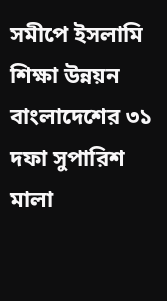সমীপে ইসলামি শিক্ষা উন্নয়ন বাংলাদেশের ৩১ দফা সুপারিশ মালা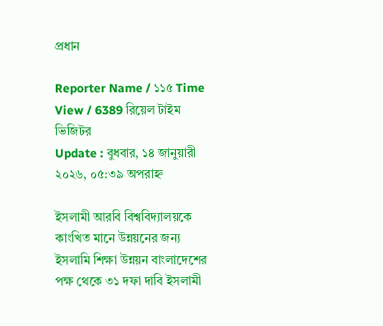প্রধান

Reporter Name / ১১৫ Time View / 6389 রিয়েল টাইম ভিজিটর
Update : বুধবার, ১৪ জানুয়ারী ২০২৬, ০৫:৩৯ অপরাহ্ন

ইসলামী আরবি বিশ্ববিদ্যালয়কে কাংখিত মানে উন্নয়নের জন্য ইসলামি শিক্ষা উন্নয়ন বাংলাদেশের পক্ষ থেকে ৩১ দফা দাবি ইসলামী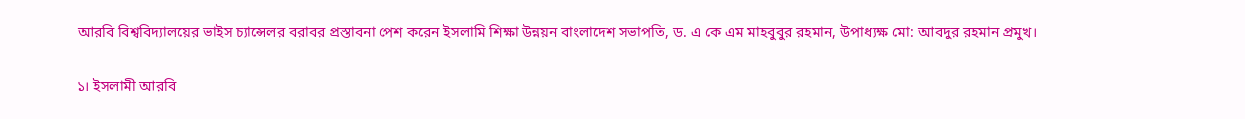আরবি বিশ্ববিদ্যালয়ের ভাইস চ্যান্সেলর বরাবর প্রস্তাবনা পেশ করেন ইসলামি শিক্ষা উন্নয়ন বাংলাদেশ সভাপতি, ড. এ কে এম মাহবুবুর রহমান, উপাধ্যক্ষ মো: আবদুর রহমান প্রমুখ।

১। ইসলামী আরবি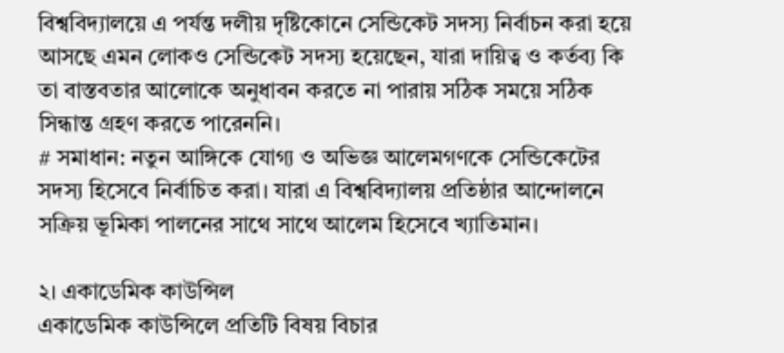বিশ্ববিদ্যালয়ে এ পর্যন্ত দলীয় দৃষ্টিকোনে সেন্ডিকেট সদস্য নির্বাচন করা হয়ে আসছে এমন লোকও সেন্ডিকেট সদস্য হয়েছেন, যারা দায়িত্ব ও কর্তব্য কি তা বাস্তবতার আলোকে অনুধাবন করতে না পারায় সঠিক সময়ে সঠিক সিন্ধান্ত গ্রহণ করতে পারেননি।
# সমাধান: নতুন আঙ্গিকে যোগ্য ও অভিজ্ঞ আলেমগণকে সেন্ডিকেটের সদস্য হিসেবে নির্বাচিত করা। যারা এ বিশ্ববিদ্যালয় প্রতিষ্ঠার আন্দোলনে সক্রিয় ভূমিকা পালনের সাথে সাথে আলেম হিসেবে খ্যাতিমান।

২। একাডেমিক কাউন্সিল
একাডেমিক কাউন্সিলে প্রতিটি বিষয় বিচার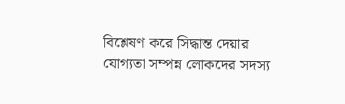বিশ্লেষণ করে সিদ্ধান্ত দেয়ার যোগ্যতা সম্পন্ন লোকদের সদস্য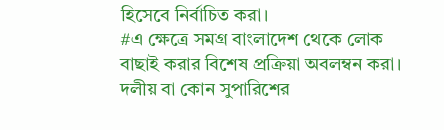হিসেবে নির্বাচিত করা।
#এ ক্ষেত্রে সমগ্র বাংলাদেশ থেকে লোক বাছাই করার বিশেষ প্রক্রিয়া অবলম্বন করা। দলীয় বা কোন সুপারিশের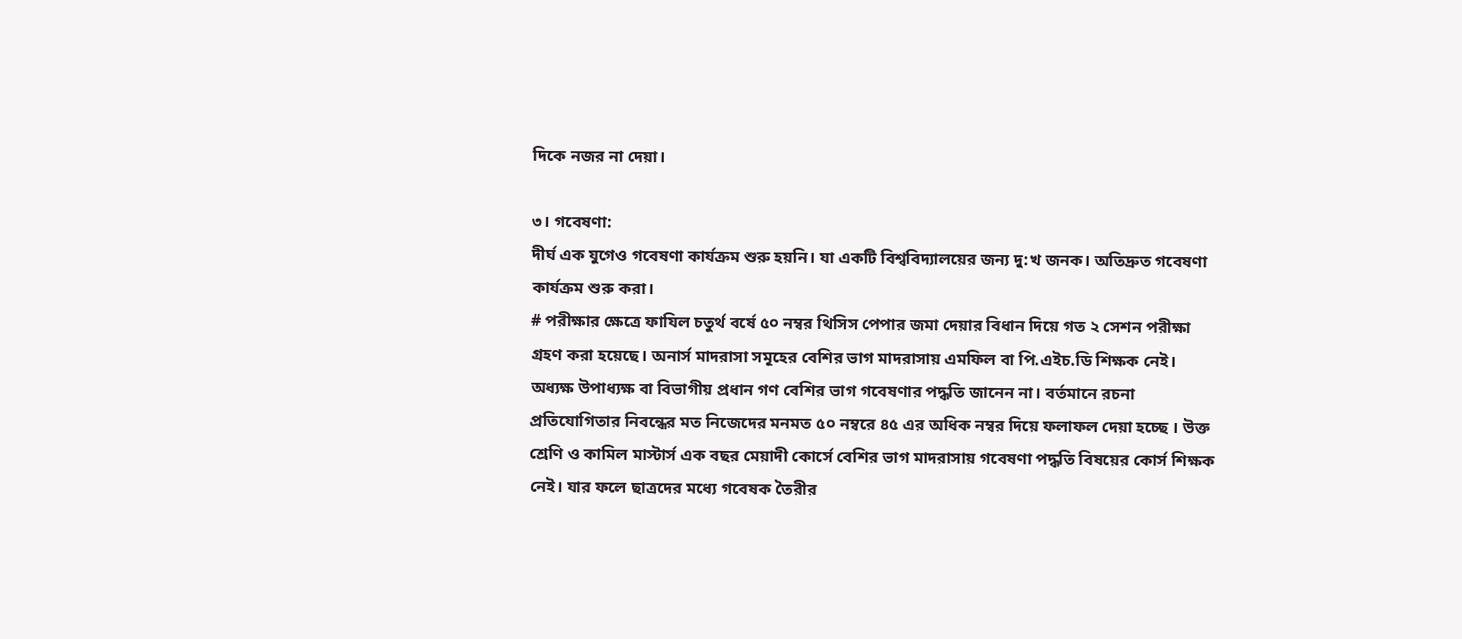দিকে নজর না দেয়া।

৩। গবেষণা:
দীর্ঘ এক যুগেও গবেষণা কার্যক্রম শুরু হয়নি। যা একটি বিশ্ববিদ্যালয়ের জন্য দু:খ জনক। অতিদ্রুত গবেষণা কার্যক্রম শুরু করা।
# পরীক্ষার ক্ষেত্রে ফাযিল চতুর্থ বর্ষে ৫০ নম্বর থিসিস পেপার জমা দেয়ার বিধান দিয়ে গত ২ সেশন পরীক্ষা গ্রহণ করা হয়েছে। অনার্স মাদরাসা সমূহের বেশির ভাগ মাদরাসায় এমফিল বা পি.এইচ.ডি শিক্ষক নেই। অধ্যক্ষ উপাধ্যক্ষ বা বিভাগীয় প্রধান গণ বেশির ভাগ গবেষণার পদ্ধতি জানেন না। বর্তমানে রচনা প্রতিযোগিতার নিবন্ধের মত নিজেদের মনমত ৫০ নম্বরে ৪৫ এর অধিক নম্বর দিয়ে ফলাফল দেয়া হচ্ছে । উক্ত শ্রেণি ও কামিল মাস্টার্স এক বছর মেয়াদী কোর্সে বেশির ভাগ মাদরাসায় গবেষণা পদ্ধতি বিষয়ের কোর্স শিক্ষক নেই। যার ফলে ছাত্রদের মধ্যে গবেষক তৈরীর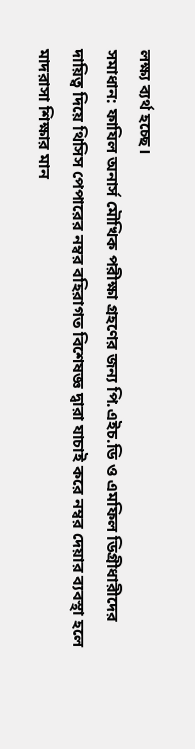লক্ষ্য ব্যর্থ হচ্ছে।
সমাধান: ফাযিল অনার্স মৌখিক পরীক্ষা গ্রহণের জন্য পি.এইচ.ডি ও এমফিল ডিগ্রীধারীদের দায়িত্ব দিয়ে থিসিস পেপারের নম্বর বহিরাগত বিশেষজ্ঞ দ্বারা যাচাই করে নম্বর দেয়ার ব্যবস্থা হলে মাদরাসা শিক্ষার মান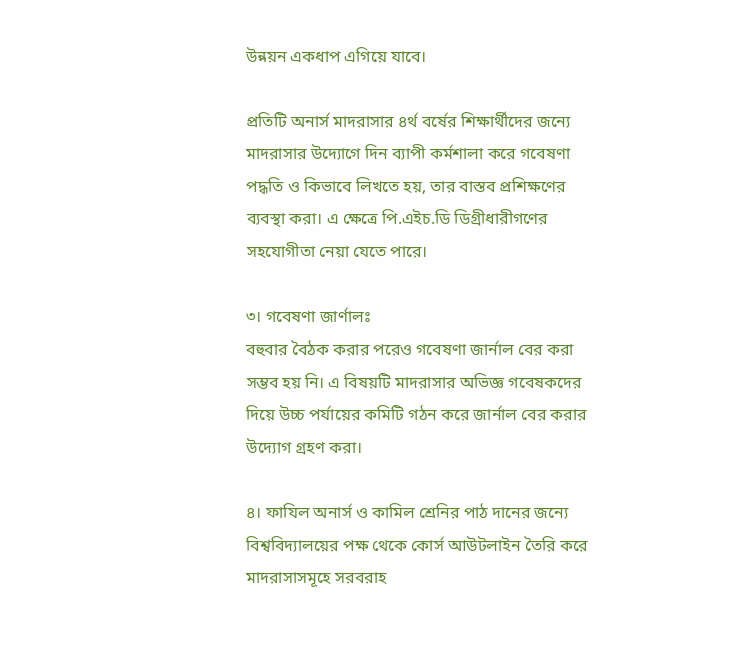উন্নয়ন একধাপ এগিয়ে যাবে।

প্রতিটি অনার্স মাদরাসার ৪র্থ বর্ষের শিক্ষার্থীদের জন্যে মাদরাসার উদ্যোগে দিন ব্যাপী কর্মশালা করে গবেষণা পদ্ধতি ও কিভাবে লিখতে হয়, তার বাস্তব প্রশিক্ষণের ব্যবস্থা করা। এ ক্ষেত্রে পি.এইচ.ডি ডিগ্রীধারীগণের সহযোগীতা নেয়া যেতে পারে।

৩। গবেষণা জার্ণালঃ
বহুবার বৈঠক করার পরেও গবেষণা জার্নাল বের করা সম্ভব হয় নি। এ বিষয়টি মাদরাসার অভিজ্ঞ গবেষকদের দিয়ে উচ্চ পর্যায়ের কমিটি গঠন করে জার্নাল বের করার উদ্যোগ গ্রহণ করা।

৪। ফাযিল অনার্স ও কামিল শ্রেনির পাঠ দানের জন্যে বিশ্ববিদ্যালয়ের পক্ষ থেকে কোর্স আউটলাইন তৈরি করে মাদরাসাসমূহে সরবরাহ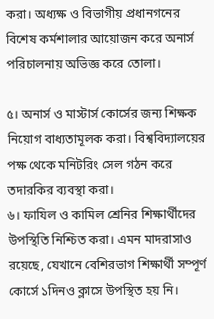করা। অধ্যক্ষ ও বিভাগীয় প্রধানগনের বিশেষ কর্মশালার আয়োজন করে অনার্স পরিচালনায় অভিজ্ঞ করে তোলা।

৫। অনার্স ও মাস্টার্স কোর্সের জন্য শিক্ষক নিয়োগ বাধ্যতামূলক করা। বিশ্ববিদ্যালয়ের পক্ষ থেকে মনিটরিং সেল গঠন করে তদারকির ব্যবস্থা করা।
৬। ফাযিল ও কামিল শ্রেনির শিক্ষার্থীদের উপস্থিতি নিশ্চিত করা। এমন মাদরাসাও রয়েছে, যেখানে বেশিরভাগ শিক্ষার্থী সম্পূর্ণ কোর্সে ১দিনও ক্লাসে উপস্থিত হয় নি।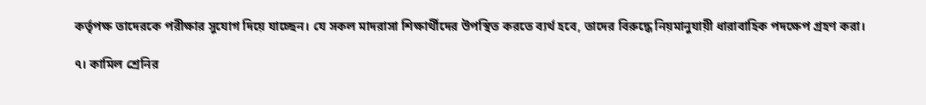কর্তৃপক্ষ তাদেরকে পরীক্ষার সুযোগ দিয়ে যাচ্ছেন। যে সকল মাদরাসা শিক্ষার্থীদের উপস্থিত করতে ব্যর্থ হবে, তাদের বিরুদ্ধে নিয়মানুযায়ী ধারাবাহিক পদক্ষেপ গ্রহণ করা।

৭। কামিল শ্রেনির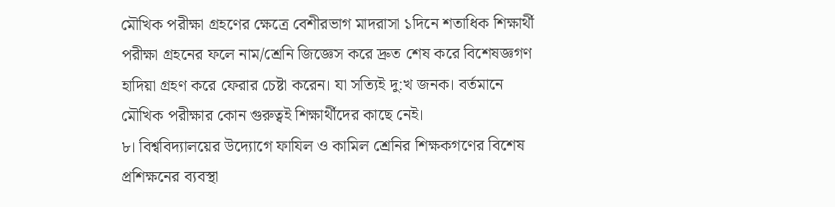মৌখিক পরীক্ষা গ্রহণের ক্ষেত্রে বেশীরভাগ মাদরাসা ১দিনে শতাধিক শিক্ষার্থী পরীক্ষা গ্রহনের ফলে নাম/শ্রেনি জিজ্ঞেস করে দ্রুত শেষ করে বিশেষজ্ঞগণ হাদিয়া গ্রহণ করে ফেরার চেষ্টা করেন। যা সত্যিই দু:খ জনক। বর্তমানে মৌখিক পরীক্ষার কোন গুরুত্বই শিক্ষার্থীদের কাছে নেই।
৮। বিশ্ববিদ্যালয়ের উদ্যোগে ফাযিল ও কামিল শ্রেনির শিক্ষকগণের বিশেষ প্রশিক্ষনের ব্যবস্থা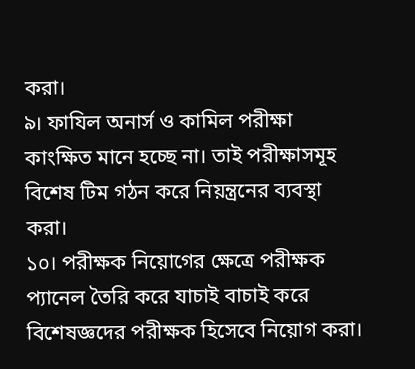করা।
৯। ফাযিল অনার্স ও কামিল পরীক্ষা কাংক্ষিত মানে হচ্ছে না। তাই পরীক্ষাসমূহ বিশেষ টিম গঠন করে নিয়ন্ত্রনের ব্যবস্থা করা।
১০। পরীক্ষক নিয়োগের ক্ষেত্রে পরীক্ষক প্যানেল তৈরি করে যাচাই বাচাই করে বিশেষজ্ঞদের পরীক্ষক হিসেবে নিয়োগ করা।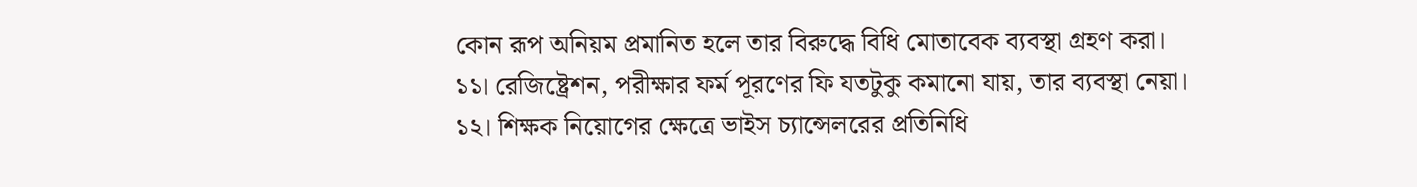কোন রূপ অনিয়ম প্রমানিত হলে তার বিরুদ্ধে বিধি মোতাবেক ব্যবস্থা গ্রহণ করা।
১১। রেজিষ্ট্রেশন, পরীক্ষার ফর্ম পূরণের ফি যতটুকু কমানো যায়, তার ব্যবস্থা নেয়া।
১২। শিক্ষক নিয়োগের ক্ষেত্রে ভাইস চ্যান্সেলরের প্রতিনিধি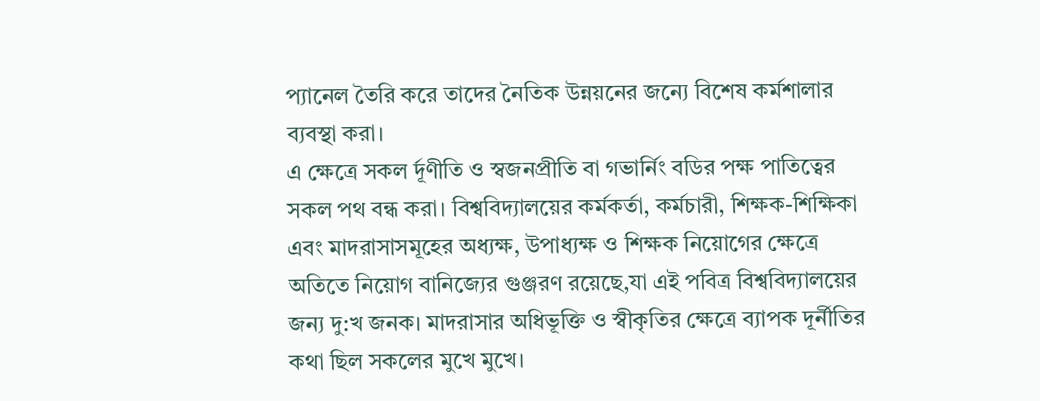প্যানেল তৈরি করে তাদের নৈতিক উন্নয়নের জন্যে বিশেষ কর্মশালার ব্যবস্থা করা।
এ ক্ষেত্রে সকল র্দূণীতি ও স্বজনপ্রীতি বা গভার্নিং বডির পক্ষ পাতিত্বের সকল পথ বন্ধ করা। বিশ্ববিদ্যালয়ের কর্মকর্তা, কর্মচারী, শিক্ষক-শিক্ষিকা এবং মাদরাসাসমূহের অধ্যক্ষ, উপাধ্যক্ষ ও শিক্ষক নিয়োগের ক্ষেত্রে অতিতে নিয়োগ বানিজ্যের গুঞ্জরণ রয়েছে,যা এই পবিত্র বিশ্ববিদ্যালয়ের জন্য দু:খ জনক। মাদরাসার অধিভূক্তি ও স্বীকৃতির ক্ষেত্রে ব্যাপক দূর্নীতির কথা ছিল সকলের মুখে মুখে।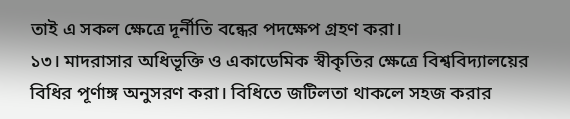তাই এ সকল ক্ষেত্রে দূর্নীতি বন্ধের পদক্ষেপ গ্রহণ করা।
১৩। মাদরাসার অধিভূক্তি ও একাডেমিক স্বীকৃতির ক্ষেত্রে বিশ্ববিদ্যালয়ের বিধির পূর্ণাঙ্গ অনুসরণ করা। বিধিতে জটিলতা থাকলে সহজ করার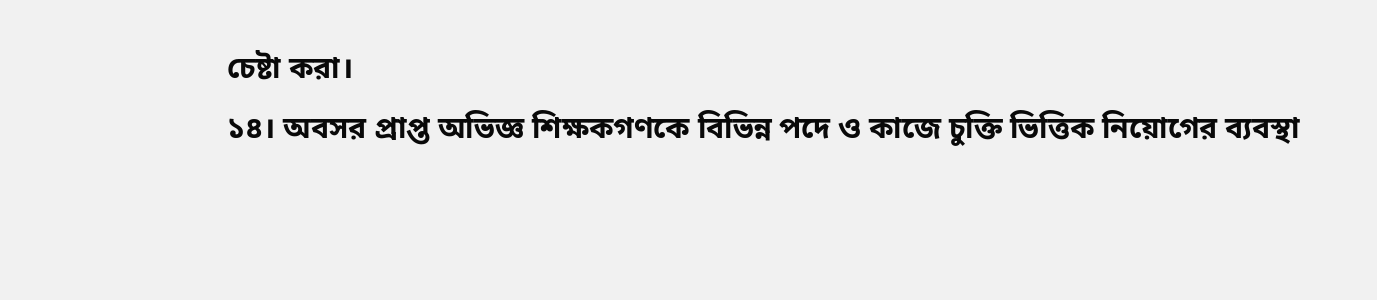চেষ্টা করা।
১৪। অবসর প্রাপ্ত অভিজ্ঞ শিক্ষকগণকে বিভিন্ন পদে ও কাজে চুক্তি ভিত্তিক নিয়োগের ব্যবস্থা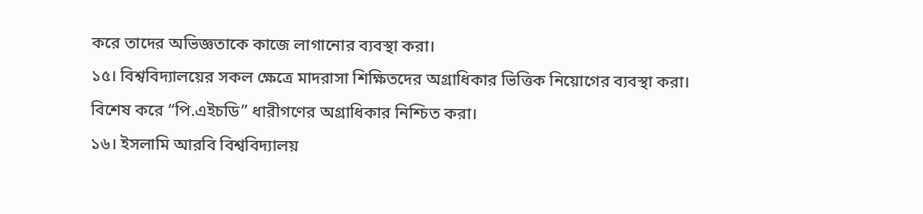করে তাদের অভিজ্ঞতাকে কাজে লাগানোর ব্যবস্থা করা।
১৫। বিশ্ববিদ্যালয়ের সকল ক্ষেত্রে মাদরাসা শিক্ষিতদের অগ্রাধিকার ভিত্তিক নিয়োগের ব্যবস্থা করা।
বিশেষ করে “পি.এইচডি” ধারীগণের অগ্রাধিকার নিশ্চিত করা।
১৬। ইসলামি আরবি বিশ্ববিদ্যালয়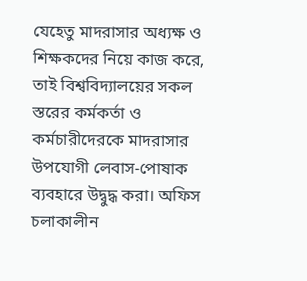যেহেতু মাদরাসার অধ্যক্ষ ও শিক্ষকদের নিয়ে কাজ করে, তাই বিশ্ববিদ্যালয়ের সকল স্তরের কর্মকর্তা ও কর্মচারীদেরকে মাদরাসার উপযোগী লেবাস-পোষাক ব্যবহারে উদ্বুদ্ধ করা। অফিস চলাকালীন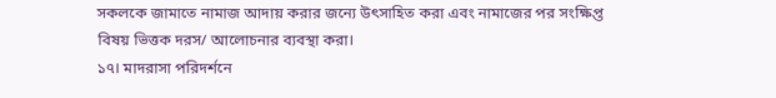সকলকে জামাতে নামাজ আদায় করার জন্যে উৎসাহিত করা এবং নামাজের পর সংক্ষিপ্ত বিষয় ভিত্তক দরস/ আলোচনার ব্যবস্থা করা।
১৭। মাদরাসা পরিদর্শনে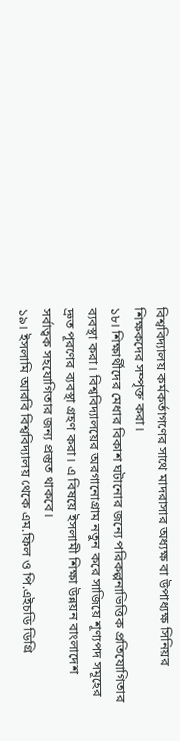বিশ্ববিদ্যালয় কর্মকর্তাগণের সাথে মাদরাসার অধ্যক্ষ বা উপাধ্যক্ষ সিনিয়র শিক্ষকদের সম্পৃক্ত করা।
১৮। শিক্ষার্থীদের মেধার বিকাশ ঘটানোর জন্যে পরিকল্পনাভিত্তিক প্রতিযোগিতার ব্যবস্থা করা। বিশ্ববিদ্যালয়ের অরগানোগ্রাম নতুন করে সাজিয়ে শূণ্যপদ সমূহের দ্রুত পূরণের ব্যবস্থা গ্রহণ করা। এ বিষয়ে ইসলামী শিক্ষা উন্নয়ন বাংলাদেশ সর্বাত্বক সহযোগিতার জন্য প্রস্তুত থাকবে।
১৯। ইসলামি আরবি বিশ্ববিদ্যালয় থেকে এম.ফিল ও পি.এইচডি ডিগ্রি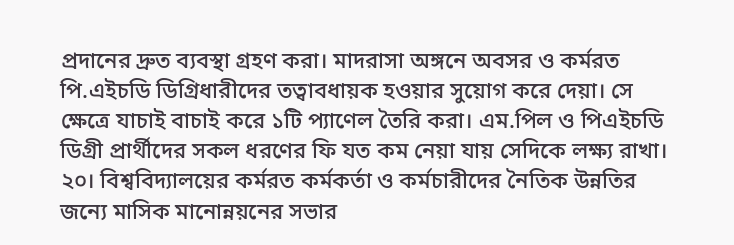প্রদানের দ্রুত ব্যবস্থা গ্রহণ করা। মাদরাসা অঙ্গনে অবসর ও কর্মরত পি.এইচডি ডিগ্রিধারীদের তত্বাবধায়ক হওয়ার সুয়োগ করে দেয়া। সে ক্ষেত্রে যাচাই বাচাই করে ১টি প্যাণেল তৈরি করা। এম.পিল ও পিএইচডি ডিগ্রী প্রার্থীদের সকল ধরণের ফি যত কম নেয়া যায় সেদিকে লক্ষ্য রাখা।
২০। বিশ্ববিদ্যালয়ের কর্মরত কর্মকর্তা ও কর্মচারীদের নৈতিক উন্নতির জন্যে মাসিক মানোন্নয়নের সভার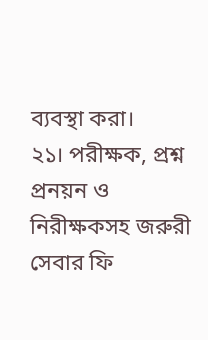ব্যবস্থা করা।
২১। পরীক্ষক, প্রশ্ন প্রনয়ন ও নিরীক্ষকসহ জরুরী সেবার ফি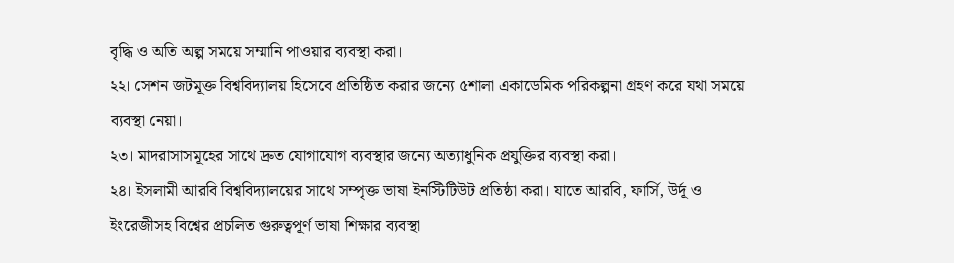বৃদ্ধি ও অতি অল্প সময়ে সম্মানি পাওয়ার ব্যবস্থা করা।
২২। সেশন জটমূক্ত বিশ্ববিদ্যালয় হিসেবে প্রতিষ্ঠিত করার জন্যে ৫শালা একাডেমিক পরিকল্পনা গ্রহণ করে যথা সময়ে ব্যবস্থা নেয়া।
২৩। মাদরাসাসমূহের সাথে দ্রুত যোগাযোগ ব্যবস্থার জন্যে অত্যাধুনিক প্রযুক্তির ব্যবস্থা করা।
২৪। ইসলামী আরবি বিশ্ববিদ্যালয়ের সাথে সম্পৃক্ত ভাষা ইনস্টিটিউট প্রতিষ্ঠা করা। যাতে আরবি, ফার্সি, উর্দূ ও ইংরেজীসহ বিশ্বের প্রচলিত গুরুত্বপূর্ণ ভাষা শিক্ষার ব্যবস্থা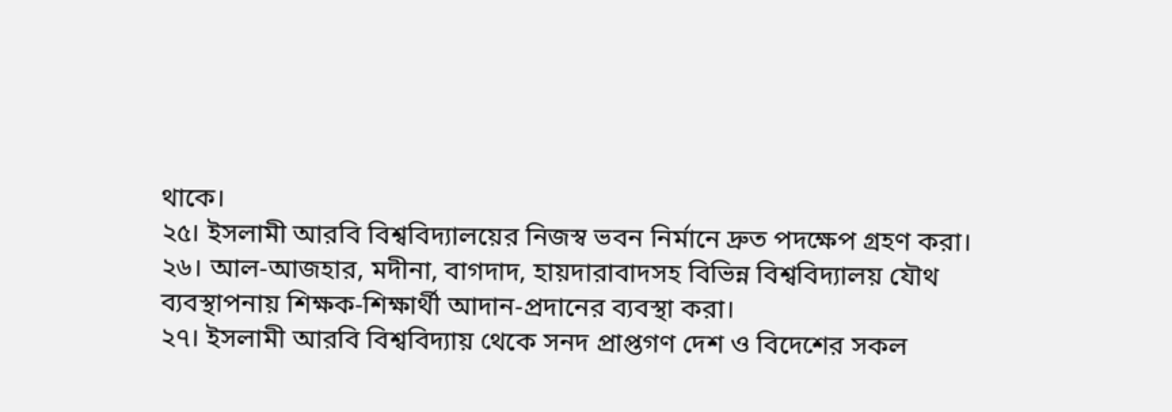থাকে।
২৫। ইসলামী আরবি বিশ্ববিদ্যালয়ের নিজস্ব ভবন নির্মানে দ্রুত পদক্ষেপ গ্রহণ করা।
২৬। আল-আজহার, মদীনা, বাগদাদ, হায়দারাবাদসহ বিভিন্ন বিশ্ববিদ্যালয় যৌথ ব্যবস্থাপনায় শিক্ষক-শিক্ষার্থী আদান-প্রদানের ব্যবস্থা করা।
২৭। ইসলামী আরবি বিশ্ববিদ্যায় থেকে সনদ প্রাপ্তগণ দেশ ও বিদেশের সকল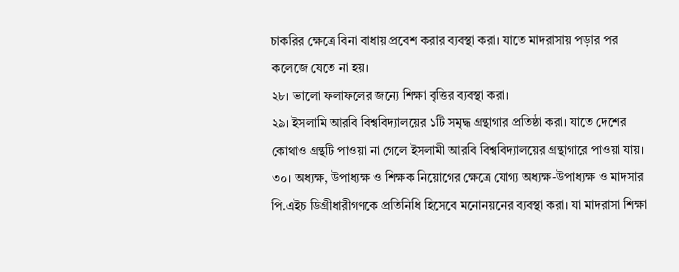চাকরির ক্ষেত্রে বিনা বাধায় প্রবেশ করার ব্যবস্থা করা। যাতে মাদরাসায় পড়ার পর কলেজে যেতে না হয়।
২৮। ভালো ফলাফলের জন্যে শিক্ষা বৃত্তির ব্যবস্থা করা।
২৯। ইসলামি আরবি বিশ্ববিদ্যালয়ের ১টি সমৃদ্ধ গ্রন্থাগার প্রতিষ্ঠা করা। যাতে দেশের কোথাও গ্রন্থটি পাওয়া না গেলে ইসলামী আরবি বিশ্ববিদ্যালয়ের গ্রন্থাগারে পাওয়া যায়।
৩০। অধ্যক্ষ, উপাধ্যক্ষ ও শিক্ষক নিয়োগের ক্ষেত্রে যোগ্য অধ্যক্ষ-উপাধ্যক্ষ ও মাদসার পি.এইচ ডিগ্রীধারীগণকে প্রতিনিধি হিসেবে মনোনয়নের ব্যবস্থা করা। যা মাদরাসা শিক্ষা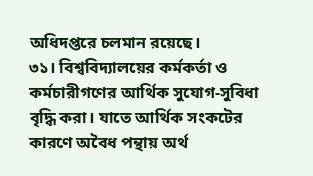অধিদপ্তরে চলমান রয়েছে।
৩১। বিশ্ববিদ্যালয়ের কর্মকর্তা ও কর্মচারীগণের আর্থিক সুযোগ-সুবিধা বৃদ্ধি করা। যাতে আর্থিক সংকটের কারণে অবৈধ পন্থায় অর্থ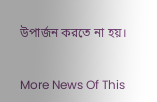উপার্জন করতে না হয়।


More News Of This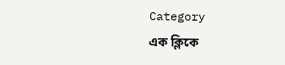Category
এক ক্লিকে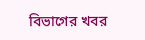বিভাগের খবর